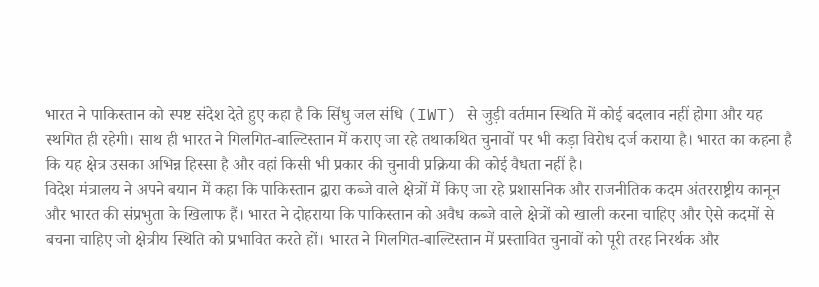भारत ने पाकिस्तान को स्पष्ट संदेश देते हुए कहा है कि सिंधु जल संधि (IWT) से जुड़ी वर्तमान स्थिति में कोई बदलाव नहीं होगा और यह स्थगित ही रहेगी। साथ ही भारत ने गिलगित-बाल्टिस्तान में कराए जा रहे तथाकथित चुनावों पर भी कड़ा विरोध दर्ज कराया है। भारत का कहना है कि यह क्षेत्र उसका अभिन्न हिस्सा है और वहां किसी भी प्रकार की चुनावी प्रक्रिया की कोई वैधता नहीं है।
विदेश मंत्रालय ने अपने बयान में कहा कि पाकिस्तान द्वारा कब्जे वाले क्षेत्रों में किए जा रहे प्रशासनिक और राजनीतिक कदम अंतरराष्ट्रीय कानून और भारत की संप्रभुता के खिलाफ हैं। भारत ने दोहराया कि पाकिस्तान को अवैध कब्जे वाले क्षेत्रों को खाली करना चाहिए और ऐसे कदमों से बचना चाहिए जो क्षेत्रीय स्थिति को प्रभावित करते हों। भारत ने गिलगित-बाल्टिस्तान में प्रस्तावित चुनावों को पूरी तरह निरर्थक और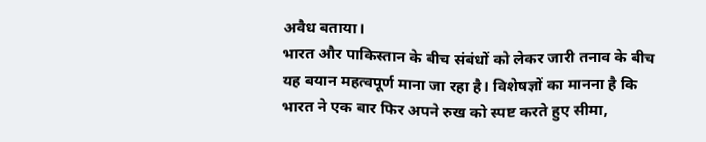अवैध बताया।
भारत और पाकिस्तान के बीच संबंधों को लेकर जारी तनाव के बीच यह बयान महत्वपूर्ण माना जा रहा है। विशेषज्ञों का मानना है कि भारत ने एक बार फिर अपने रुख को स्पष्ट करते हुए सीमा,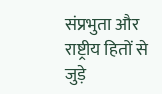संप्रभुता और राष्ट्रीय हितों से जुड़े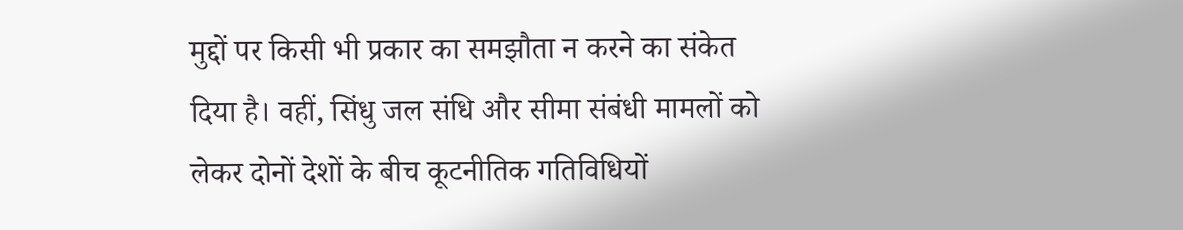मुद्दों पर किसी भी प्रकार का समझौता न करने का संकेत दिया है। वहीं, सिंधु जल संधि और सीमा संबंधी मामलों को लेकर दोनों देशों के बीच कूटनीतिक गतिविधियों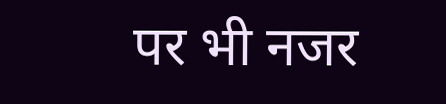पर भी नजर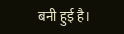बनी हुई है।